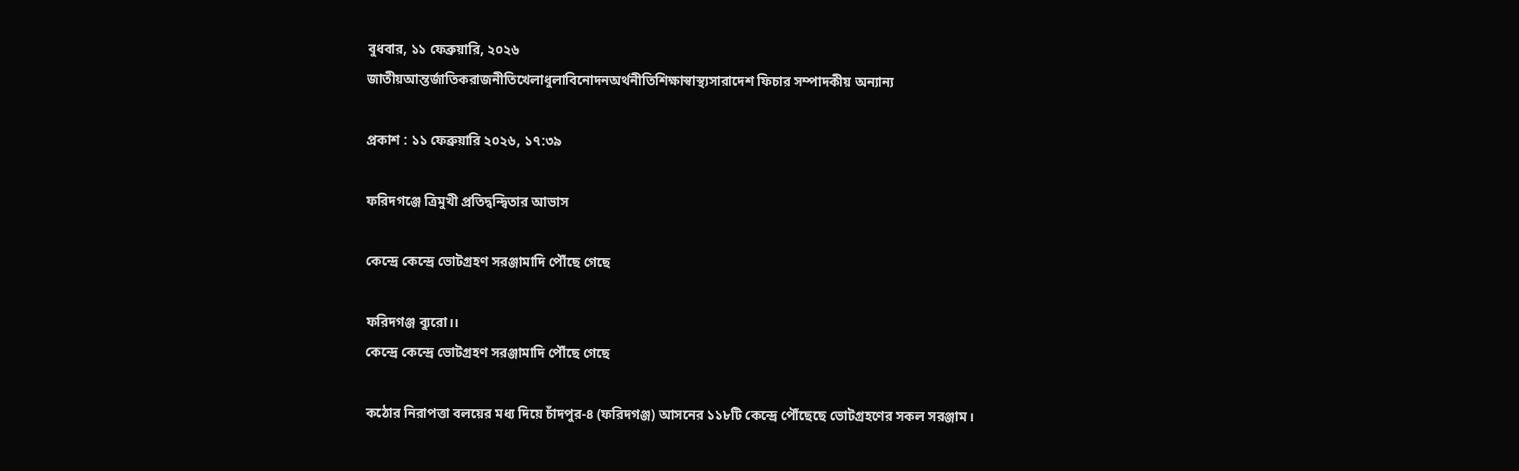বুধবার, ১১ ফেব্রুয়ারি, ২০২৬
জাতীয়আন্তর্জাতিকরাজনীতিখেলাধুলাবিনোদনঅর্থনীতিশিক্ষাস্বাস্থ্যসারাদেশ ফিচার সম্পাদকীয় অন্যান্য

প্রকাশ : ১১ ফেব্রুয়ারি ২০২৬, ১৭:৩৯

ফরিদগঞ্জে ত্রিমুখী প্রতিদ্বন্দ্বিতার আভাস

কেন্দ্রে কেন্দ্রে ভোটগ্রহণ সরঞ্জামাদি পৌঁছে গেছে

ফরিদগঞ্জ ব্যুরো।।
কেন্দ্রে কেন্দ্রে ভোটগ্রহণ সরঞ্জামাদি পৌঁছে গেছে

কঠোর নিরাপত্তা বলয়ের মধ্য দিয়ে চাঁদপুর-৪ (ফরিদগঞ্জ) আসনের ১১৮টি কেন্দ্রে পৌঁছেছে ভোটগ্রহণের সকল সরঞ্জাম।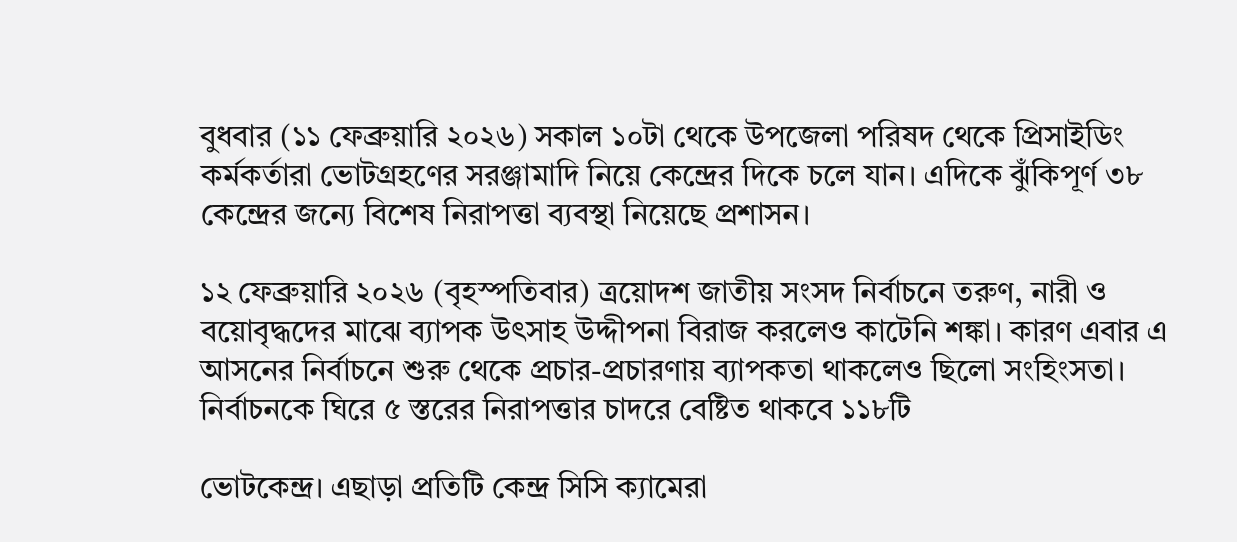বুধবার (১১ ফেব্রুয়ারি ২০২৬) সকাল ১০টা থেকে উপজেলা পরিষদ থেকে প্রিসাইডিং কর্মকর্তারা ভোটগ্রহণের সরঞ্জামাদি নিয়ে কেন্দ্রের দিকে চলে যান। এদিকে ঝুঁকিপূর্ণ ৩৮ কেন্দ্রের জন্যে বিশেষ নিরাপত্তা ব্যবস্থা নিয়েছে প্রশাসন।

১২ ফেব্রুয়ারি ২০২৬ (বৃহস্পতিবার) ত্রয়োদশ জাতীয় সংসদ নির্বাচনে তরুণ, নারী ও বয়োবৃদ্ধদের মাঝে ব্যাপক উৎসাহ উদ্দীপনা বিরাজ করলেও কাটেনি শঙ্কা। কারণ এবার এ আসনের নির্বাচনে শুরু থেকে প্রচার-প্রচারণায় ব্যাপকতা থাকলেও ছিলো সংহিংসতা। নির্বাচনকে ঘিরে ৫ স্তরের নিরাপত্তার চাদরে বেষ্টিত থাকবে ১১৮টি

ভোটকেন্দ্র। এছাড়া প্রতিটি কেন্দ্র সিসি ক্যামেরা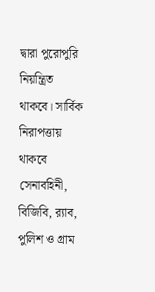দ্বারা পুরোপুরি নিয়ন্ত্রিত থাকবে। সার্বিক নিরাপত্তায় থাকবে সেনাবহিনী, বিজিবি, র‌্যাব, পুলিশ ও গ্রাম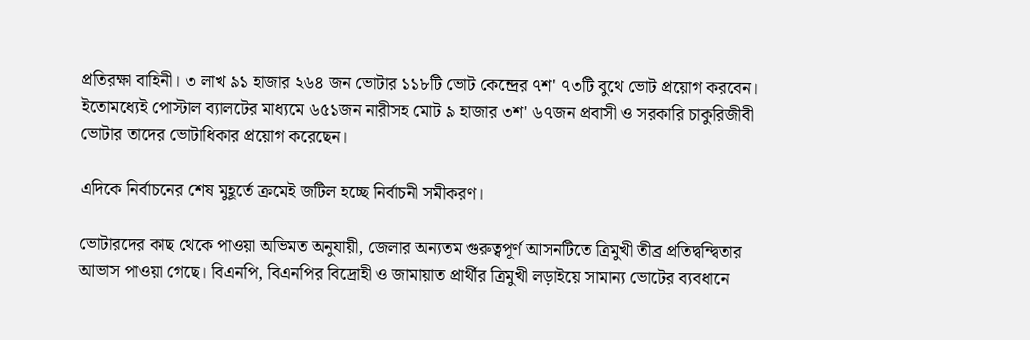প্রতিরক্ষা বাহিনী। ৩ লাখ ৯১ হাজার ২৬৪ জন ভোটার ১১৮টি ভোট কেন্দ্রের ৭শ' ৭৩টি বুথে ভোট প্রয়োগ করবেন। ইতোমধ্যেই পোস্টাল ব্যালটের মাধ্যমে ৬৫১জন নারীসহ মোট ৯ হাজার ৩শ' ৬৭জন প্রবাসী ও সরকারি চাকুরিজীবী ভোটার তাদের ভোটাধিকার প্রয়োগ করেছেন।

এদিকে নির্বাচনের শেষ মুহূর্তে ক্রমেই জটিল হচ্ছে নির্বাচনী সমীকরণ।

ভোটারদের কাছ থেকে পাওয়া অভিমত অনুযায়ী, জেলার অন্যতম গুরুত্বপূর্ণ আসনটিতে ত্রিমুখী তীব্র প্রতিদ্বন্দ্বিতার আভাস পাওয়া গেছে। বিএনপি, বিএনপির বিদ্রোহী ও জামায়াত প্রার্থীর ত্রিমুখী লড়াইয়ে সামান্য ভোটের ব্যবধানে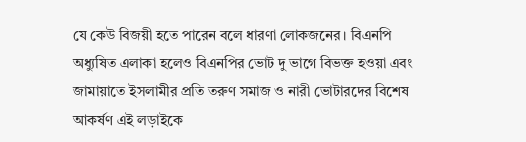যে কেউ বিজয়ী হতে পারেন বলে ধারণা লোকজনের। বিএনপি অধ্যুষিত এলাকা হলেও বিএনপির ভোট দু ভাগে বিভক্ত হওয়া এবং জামায়াতে ইসলামীর প্রতি তরুণ সমাজ ও নারী ভোটারদের বিশেষ আকর্ষণ এই লড়াইকে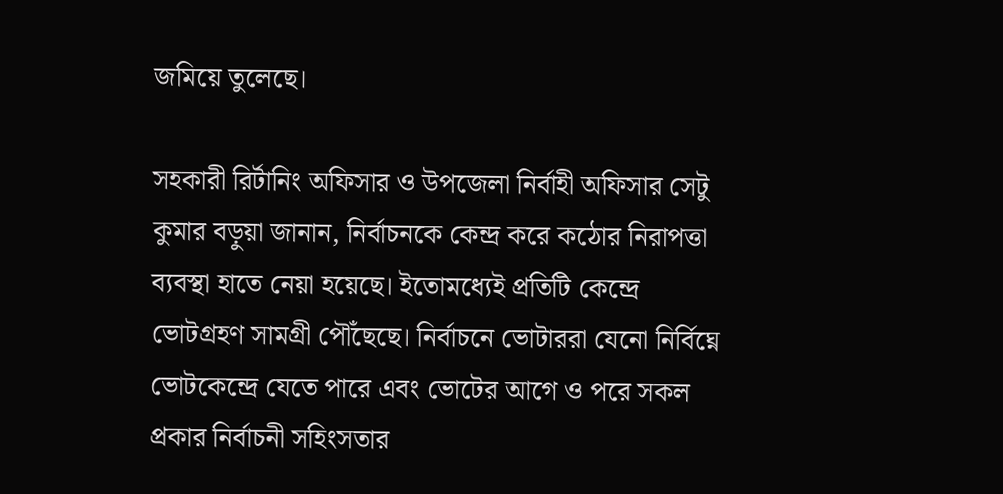জমিয়ে তুলেছে।

সহকারী রির্টানিং অফিসার ও উপজেলা নির্বাহী অফিসার সেটু কুমার বড়ুয়া জানান, নির্বাচনকে কেন্দ্র করে কঠোর নিরাপত্তা ব্যবস্থা হাতে নেয়া হয়েছে। ইতোমধ্যেই প্রতিটি কেন্দ্রে ভোটগ্রহণ সামগ্রী পৌঁছেছে। নির্বাচনে ভোটাররা যেনো নির্বিঘ্নে ভোটকেন্দ্রে যেতে পারে এবং ভোটের আগে ও পরে সকল প্রকার নির্বাচনী সহিংসতার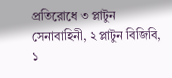প্রতিরোধে ৩ প্লাটুন সেনাবাহিনী, ২ প্লাটুন বিজিবি, ১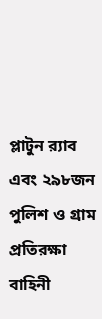প্লাটুন র‌্যাব এবং ২৯৮জন পুলিশ ও গ্রাম প্রতিরক্ষা বাহিনী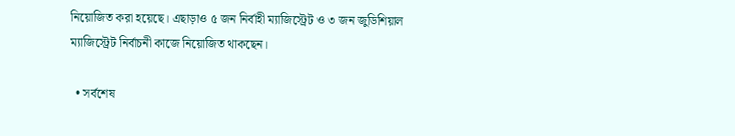নিয়োজিত করা হয়েছে। এছাড়াও ৫ জন নির্বাহী ম্যাজিস্ট্রেট ও ৩ জন জুডিশিয়াল ম্যাজিস্ট্রেট নির্বাচনী কাজে নিয়োজিত থাকছেন।

  • সর্বশেষ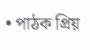• পাঠক প্রিয়